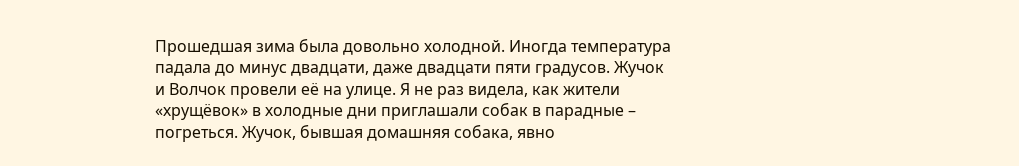Прошедшая зима была довольно холодной. Иногда температура падала до минус двадцати, даже двадцати пяти градусов. Жучок и Волчок провели её на улице. Я не раз видела, как жители «хрущёвок» в холодные дни приглашали собак в парадные – погреться. Жучок, бывшая домашняя собака, явно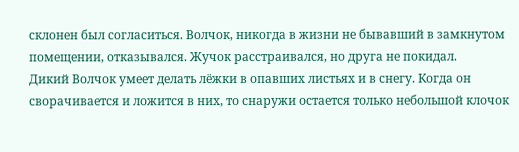склонен был согласиться. Волчок, никогда в жизни не бывавший в замкнутом помещении, отказывался. Жучок расстраивался, но друга не покидал.
Дикий Волчок умеет делать лёжки в опавших листьях и в снегу. Когда он сворачивается и ложится в них, то снаружи остается только небольшой клочок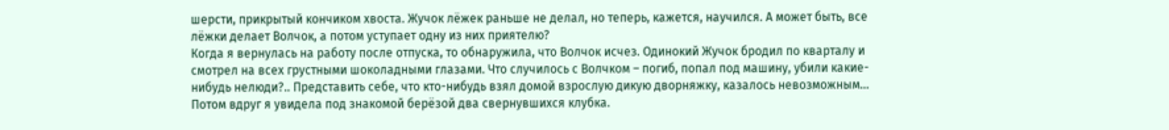шерсти, прикрытый кончиком хвоста. Жучок лёжек раньше не делал, но теперь, кажется, научился. А может быть, все лёжки делает Волчок, а потом уступает одну из них приятелю?
Когда я вернулась на работу после отпуска, то обнаружила, что Волчок исчез. Одинокий Жучок бродил по кварталу и смотрел на всех грустными шоколадными глазами. Что случилось с Волчком – погиб, попал под машину, убили какие-нибудь нелюди?.. Представить себе, что кто-нибудь взял домой взрослую дикую дворняжку, казалось невозможным… Потом вдруг я увидела под знакомой берёзой два свернувшихся клубка.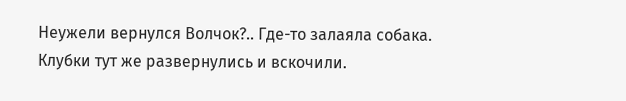Неужели вернулся Волчок?.. Где-то залаяла собака. Клубки тут же развернулись и вскочили.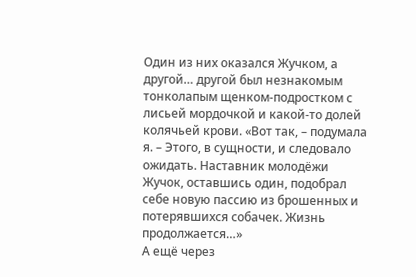Один из них оказался Жучком, а другой… другой был незнакомым тонколапым щенком-подростком с лисьей мордочкой и какой-то долей колячьей крови. «Вот так, – подумала я. – Этого, в сущности, и следовало ожидать. Наставник молодёжи Жучок, оставшись один, подобрал себе новую пассию из брошенных и потерявшихся собачек. Жизнь продолжается…»
А ещё через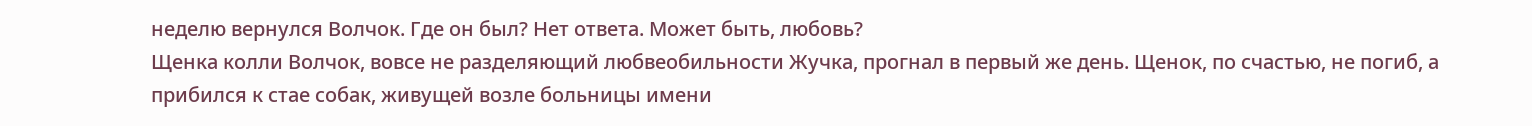неделю вернулся Волчок. Где он был? Нет ответа. Может быть, любовь?
Щенка колли Волчок, вовсе не разделяющий любвеобильности Жучка, прогнал в первый же день. Щенок, по счастью, не погиб, а прибился к стае собак, живущей возле больницы имени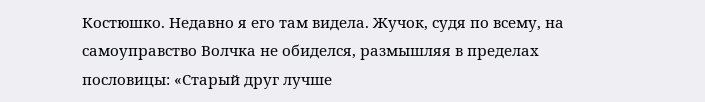Костюшко. Недавно я его там видела. Жучок, судя по всему, на самоуправство Волчка не обиделся, размышляя в пределах пословицы: «Старый друг лучше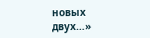новых двух…»